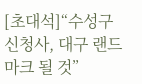[초대석]“수성구 신청사, 대구 랜드마크 될 것”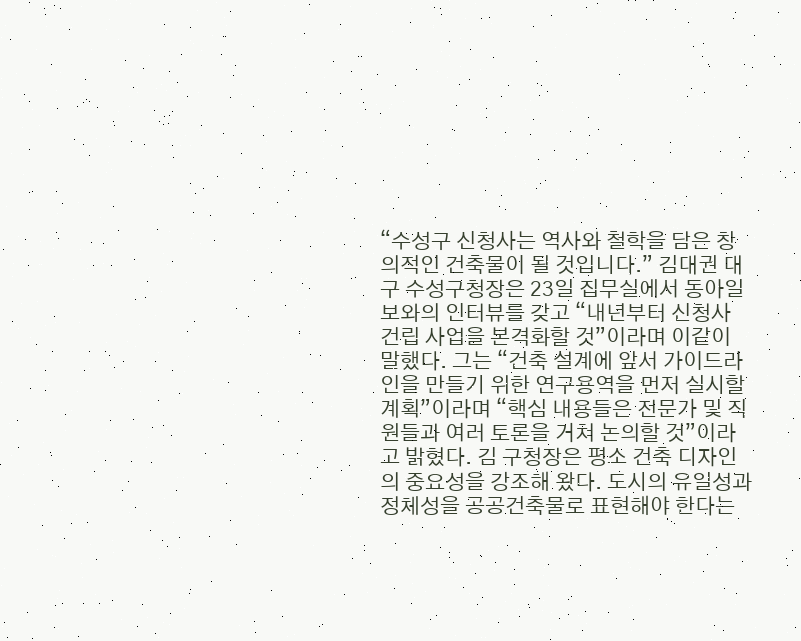“수성구 신청사는 역사와 철학을 담은 창의적인 건축물이 될 것입니다.” 김대권 대구 수성구청장은 23일 집무실에서 동아일보와의 인터뷰를 갖고 “내년부터 신청사 건립 사업을 본격화할 것”이라며 이같이 말했다. 그는 “건축 설계에 앞서 가이드라인을 만들기 위한 연구용역을 먼저 실시할 계획”이라며 “핵심 내용들은 전문가 및 직원들과 여러 토론을 거쳐 논의할 것”이라고 밝혔다. 김 구청장은 평소 건축 디자인의 중요성을 강조해 왔다. 도시의 유일성과 정체성을 공공건축물로 표현해야 한다는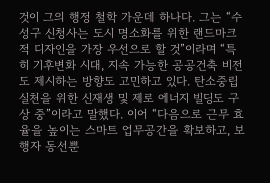것이 그의 행정 철학 가운데 하나다. 그는 “수성구 신청사는 도시 명소화를 위한 랜드마크적 디자인을 가장 우선으로 할 것”이라며 “특히 기후변화 시대, 지속 가능한 공공건축 비전도 제시하는 방향도 고민하고 있다. 탄소중립 실천을 위한 신재생 및 제로 에너지 빌딩도 구상 중”이라고 말했다. 이어 “다음으로 근무 효율을 높이는 스마트 업무공간을 확보하고, 보행자 동선뿐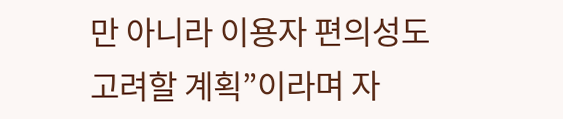만 아니라 이용자 편의성도 고려할 계획”이라며 자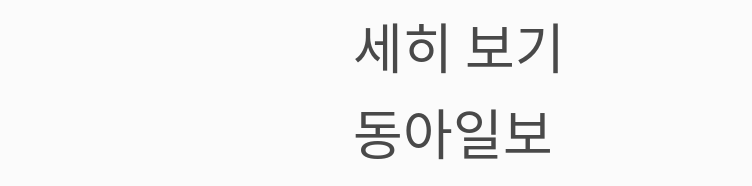세히 보기
동아일보